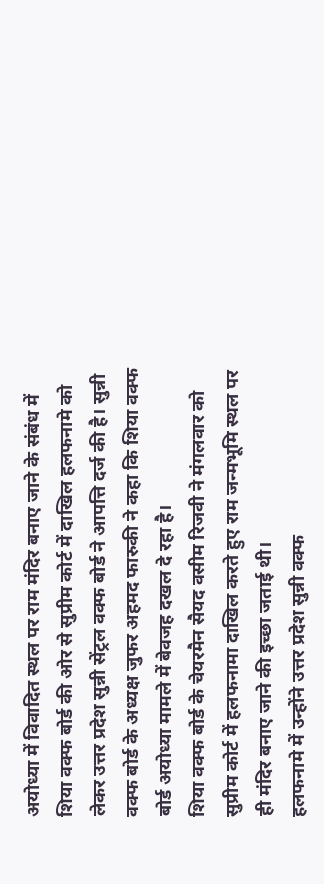अयोध्या में विवादित स्थल पर राम मंदिर बनाए जाने के संबंध में शिया वक्फ बोर्ड की ओर से सुप्रीम कोर्ट में दाखिल हलफनामे को लेकर उत्तर प्रदेश सुन्नी सेंट्रल वक्फ बोर्ड ने आपत्ति दर्ज की है। सुन्नी वक्फ बोर्ड के अध्यक्ष जुफर अहमद फारुकी ने कहा कि शिया वक्फ बोर्ड अयोध्या मामले में बेवजह दखल दे रहा है।
शिया वक्फ बोर्ड के चेयरमैन सैयद वसीम रिजवी ने मंगलवार को सुप्रीम कोर्ट में हलफनामा दाखिल करते हुए राम जन्मभूमि स्थल पर ही मंदिर बनाए जाने की इच्छा जताई थी।
हलफनामे में उन्होंने उत्तर प्रदेश सुन्नी वक्फ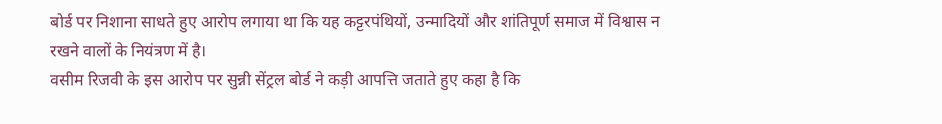बोर्ड पर निशाना साधते हुए आरोप लगाया था कि यह कट्टरपंथियों, उन्मादियों और शांतिपूर्ण समाज में विश्वास न रखने वालों के नियंत्रण में है।
वसीम रिजवी के इस आरोप पर सुन्नी सेंट्रल बोर्ड ने कड़ी आपत्ति जताते हुए कहा है कि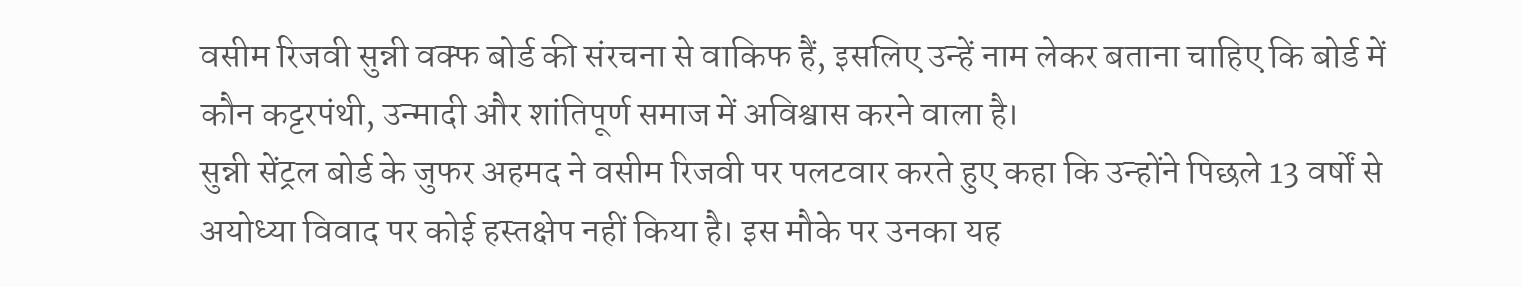वसीम रिजवी सुन्नी वक्फ बोर्ड की संरचना से वाकिफ हैं, इसलिए उन्हें नाम लेकर बताना चाहिए कि बोर्ड में कौन कट्टरपंथी, उन्मादी और शांतिपूर्ण समाज में अविश्वास करने वाला है।
सुन्नी सेंट्रल बोर्ड के जुफर अहमद ने वसीम रिजवी पर पलटवार करते हुए कहा कि उन्होंने पिछले 13 वर्षों से अयोध्या विवाद पर कोई हस्तक्षेप नहीं किया है। इस मौके पर उनका यह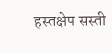हस्तक्षेप सस्ती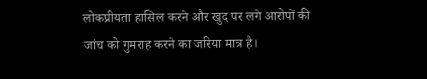लोकप्रीयता हासिल करने और खुद पर लगे आरोपों की जांच को गुमराह करने का जरिया मात्र है।